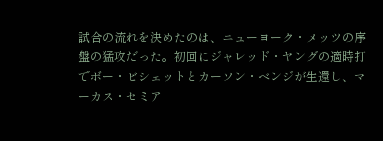試合の流れを決めたのは、ニューヨーク・メッツの序盤の猛攻だった。初回にジャレッド・ヤングの適時打でボー・ビシェットとカーソン・ベンジが生還し、マーカス・セミア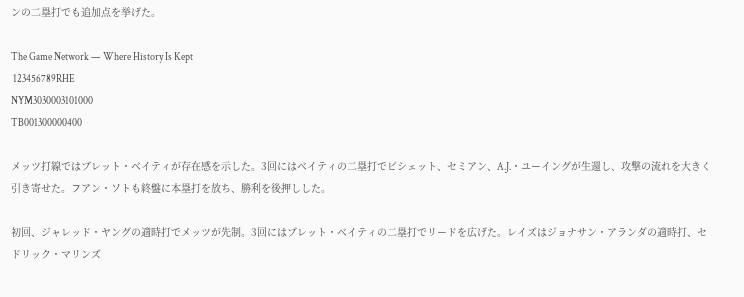ンの二塁打でも追加点を挙げた。

The Game Network — Where History Is Kept
 123456789RHE
NYM3030003101000
TB001300000400

メッツ打線ではブレット・ベイティが存在感を示した。3回にはベイティの二塁打でビシェット、セミアン、A.J.・ユーイングが生還し、攻撃の流れを大きく引き寄せた。フアン・ソトも終盤に本塁打を放ち、勝利を後押しした。

初回、ジャレッド・ヤングの適時打でメッツが先制。3回にはブレット・ベイティの二塁打でリードを広げた。レイズはジョナサン・アランダの適時打、セドリック・マリンズ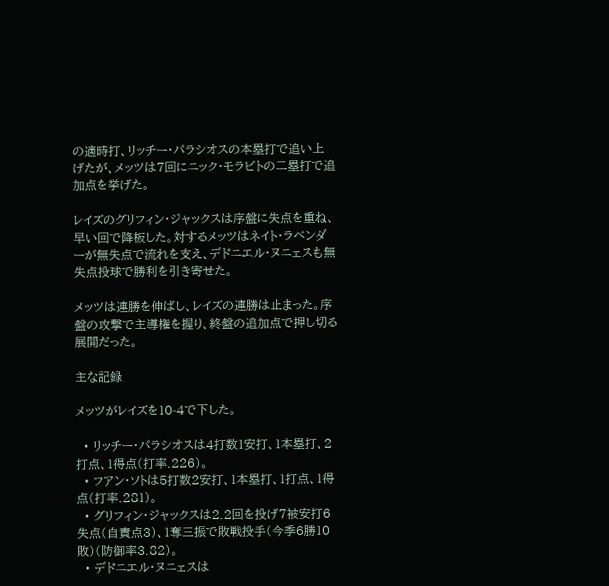の適時打、リッチー・パラシオスの本塁打で追い上げたが、メッツは7回にニック・モラビトの二塁打で追加点を挙げた。

レイズのグリフィン・ジャックスは序盤に失点を重ね、早い回で降板した。対するメッツはネイト・ラベンダーが無失点で流れを支え、デドニエル・ヌニェスも無失点投球で勝利を引き寄せた。

メッツは連勝を伸ばし、レイズの連勝は止まった。序盤の攻撃で主導権を握り、終盤の追加点で押し切る展開だった。

主な記録

メッツがレイズを10-4で下した。

  • リッチー・パラシオスは4打数1安打、1本塁打、2打点、1得点(打率.226)。
  • フアン・ソトは5打数2安打、1本塁打、1打点、1得点(打率.281)。
  • グリフィン・ジャックスは2.2回を投げ7被安打6失点(自責点3)、1奪三振で敗戦投手(今季6勝10敗)(防御率3.82)。
  • デドニエル・ヌニェスは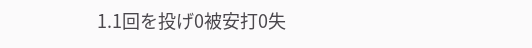1.1回を投げ0被安打0失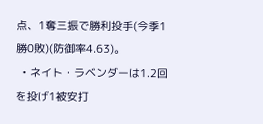点、1奪三振で勝利投手(今季1勝0敗)(防御率4.63)。
  • ネイト・ラベンダーは1.2回を投げ1被安打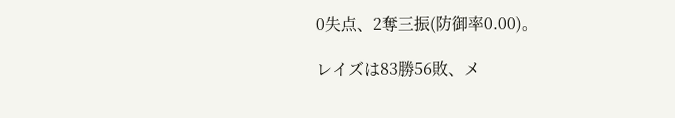0失点、2奪三振(防御率0.00)。

レイズは83勝56敗、メ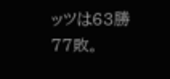ッツは63勝77敗。